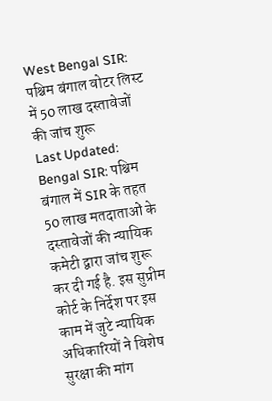West Bengal SIR: पश्चिम बंगाल वोटर लिस्ट में 50 लाख दस्तावेजों की जांच शुरू
Last Updated:
Bengal SIR: पश्चिम बंगाल में SIR के तहत 50 लाख मतदाताओं के दस्तावेजों की न्यायिक कमेटी द्वारा जांच शुरू कर दी गई है. इस सुप्रीम कोर्ट के निर्देश पर इस काम में जुटे न्यायिक अधिकारियों ने विशेष सुरक्षा की मांग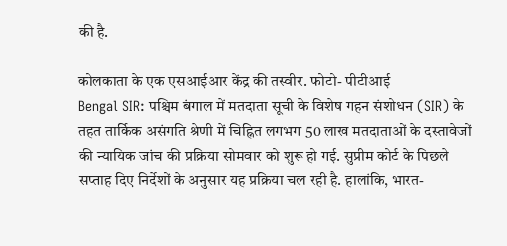की है.

कोलकाता के एक एसआईआर केंद्र की तस्वीर. फोटो- पीटीआई
Bengal SIR: पश्चिम बंगाल में मतदाता सूची के विशेष गहन संशोधन (SIR) के तहत तार्किक असंगति श्रेणी में चिह्नित लगभग 50 लाख मतदाताओं के दस्तावेजों की न्यायिक जांच की प्रक्रिया सोमवार को शुरू हो गई. सुप्रीम कोर्ट के पिछले सप्ताह दिए निर्देशों के अनुसार यह प्रक्रिया चल रही है. हालांकि, भारत-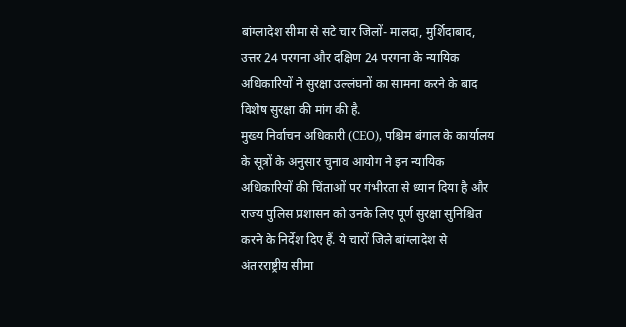बांग्लादेश सीमा से सटे चार जिलों- मालदा, मुर्शिदाबाद, उत्तर 24 परगना और दक्षिण 24 परगना के न्यायिक अधिकारियों ने सुरक्षा उल्लंघनों का सामना करने के बाद विशेष सुरक्षा की मांग की है.
मुख्य निर्वाचन अधिकारी (CEO), पश्चिम बंगाल के कार्यालय के सूत्रों के अनुसार चुनाव आयोग ने इन न्यायिक अधिकारियों की चिंताओं पर गंभीरता से ध्यान दिया है और राज्य पुलिस प्रशासन को उनके लिए पूर्ण सुरक्षा सुनिश्चित करने के निर्देश दिए हैं. ये चारों जिले बांग्लादेश से अंतरराष्ट्रीय सीमा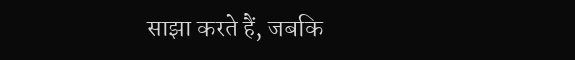साझा करते हैं, जबकि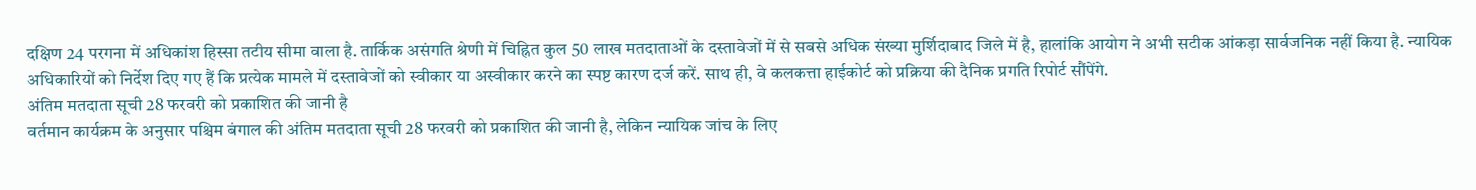दक्षिण 24 परगना में अधिकांश हिस्सा तटीय सीमा वाला है. तार्किक असंगति श्रेणी में चिह्नित कुल 50 लाख मतदाताओं के दस्तावेजों में से सबसे अधिक संख्या मुर्शिदाबाद जिले में है, हालांकि आयोग ने अभी सटीक आंकड़ा सार्वजनिक नहीं किया है. न्यायिक अधिकारियों को निर्देश दिए गए हैं कि प्रत्येक मामले में दस्तावेजों को स्वीकार या अस्वीकार करने का स्पष्ट कारण दर्ज करें. साथ ही, वे कलकत्ता हाईकोर्ट को प्रक्रिया की दैनिक प्रगति रिपोर्ट सौंपेंगे.
अंतिम मतदाता सूची 28 फरवरी को प्रकाशित की जानी है
वर्तमान कार्यक्रम के अनुसार पश्चिम बंगाल की अंतिम मतदाता सूची 28 फरवरी को प्रकाशित की जानी है, लेकिन न्यायिक जांच के लिए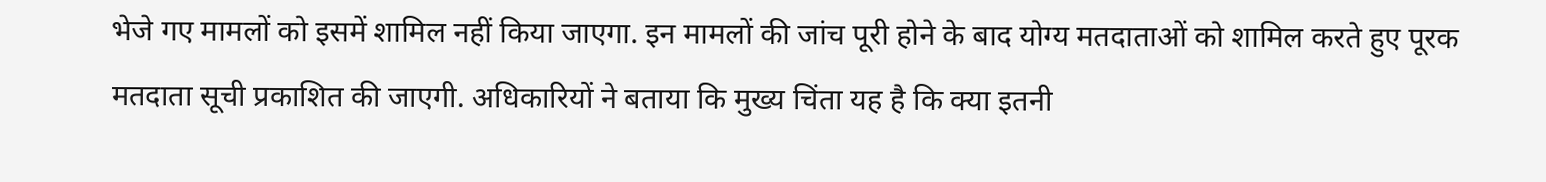भेजे गए मामलों को इसमें शामिल नहीं किया जाएगा. इन मामलों की जांच पूरी होने के बाद योग्य मतदाताओं को शामिल करते हुए पूरक मतदाता सूची प्रकाशित की जाएगी. अधिकारियों ने बताया कि मुख्य चिंता यह है कि क्या इतनी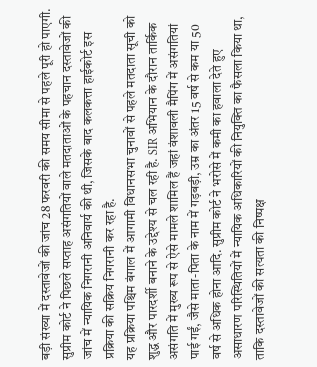बड़ी संख्या में दस्तावेजों की जांच 28 फरवरी की समय सीमा से पहले पूरी हो पाएगी. सुप्रीम कोर्ट ने पिछले सप्ताह असंगतियों वाले मतदाताओं के पहचान दस्तावेजों की जांच में न्यायिक निगरानी अनिवार्य की थी, जिसके बाद कलकत्ता हाईकोर्ट इस प्रक्रिया की सक्रिय निगरानी कर रहा है.
यह प्रक्रिया पश्चिम बंगाल में आगामी विधानसभा चुनावों से पहले मतदाता सूची को शुद्ध और पारदर्शी बनाने के उद्देश्य से चल रही है. SIR अभियान के दौरान तार्किक असंगति में मुख्य रूप से ऐसे मामले शामिल हैं जहां वंशावली मैपिंग में असंगतियां पाई गईं, जैसे माता-पिता के नाम में गड़बड़ी, उम्र का अंतर 15 वर्ष से कम या 50 वर्ष से अधिक होना आदि. सुप्रीम कोर्ट ने भरोसे में कमी का हवाला देते हुए असाधारण परिस्थितियों में न्यायिक अधिकारियों की नियुक्ति का फैसला किया था, ताकि दस्तावेजों की सत्यता की निष्पक्ष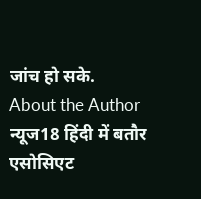जांच हो सके.
About the Author
न्यूज18 हिंदी में बतौर एसोसिएट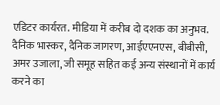एडिटर कार्यरत. मीडिया में करीब दो दशक का अनुभव. दैनिक भास्कर, दैनिक जागरण, आईएएनएस, बीबीसी, अमर उजाला, जी समूह सहित कई अन्य संस्थानों में कार्य करने का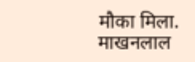मौका मिला. माखनलाल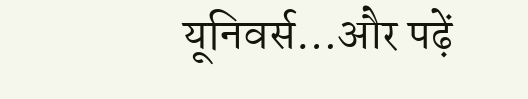यूनिवर्स…और पढ़ें